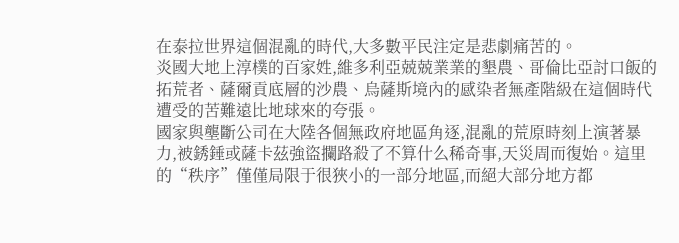在泰拉世界這個混亂的時代,大多數平民注定是悲劇痛苦的。
炎國大地上淳樸的百家姓,維多利亞兢兢業業的墾農、哥倫比亞討口飯的拓荒者、薩爾貢底層的沙農、烏薩斯境內的感染者無產階級在這個時代遭受的苦難遠比地球來的夸張。
國家與壟斷公司在大陸各個無政府地區角逐,混亂的荒原時刻上演著暴力,被銹錘或薩卡茲強盜攔路殺了不算什么稀奇事,天災周而復始。這里的“秩序”僅僅局限于很狹小的一部分地區,而絕大部分地方都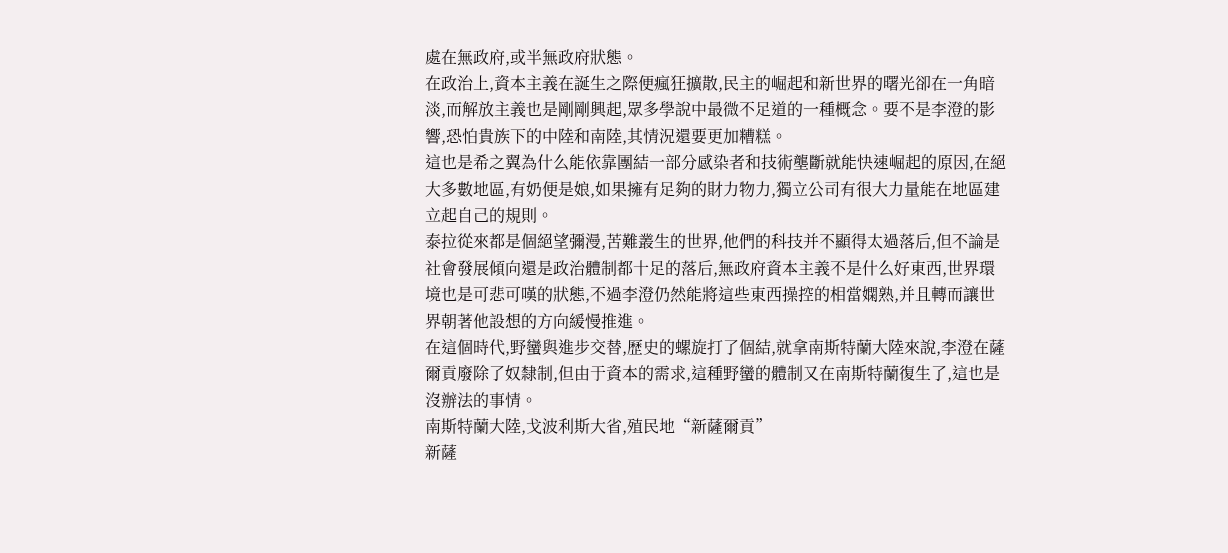處在無政府,或半無政府狀態。
在政治上,資本主義在誕生之際便瘋狂擴散,民主的崛起和新世界的曙光卻在一角暗淡,而解放主義也是剛剛興起,眾多學說中最微不足道的一種概念。要不是李澄的影響,恐怕貴族下的中陸和南陸,其情況還要更加糟糕。
這也是希之翼為什么能依靠團結一部分感染者和技術壟斷就能快速崛起的原因,在絕大多數地區,有奶便是娘,如果擁有足夠的財力物力,獨立公司有很大力量能在地區建立起自己的規則。
泰拉從來都是個絕望彌漫,苦難叢生的世界,他們的科技并不顯得太過落后,但不論是社會發展傾向還是政治體制都十足的落后,無政府資本主義不是什么好東西,世界環境也是可悲可嘆的狀態,不過李澄仍然能將這些東西操控的相當嫻熟,并且轉而讓世界朝著他設想的方向緩慢推進。
在這個時代,野蠻與進步交替,歷史的螺旋打了個結,就拿南斯特蘭大陸來說,李澄在薩爾貢廢除了奴隸制,但由于資本的需求,這種野蠻的體制又在南斯特蘭復生了,這也是沒辦法的事情。
南斯特蘭大陸,戈波利斯大省,殖民地“新薩爾貢”
新薩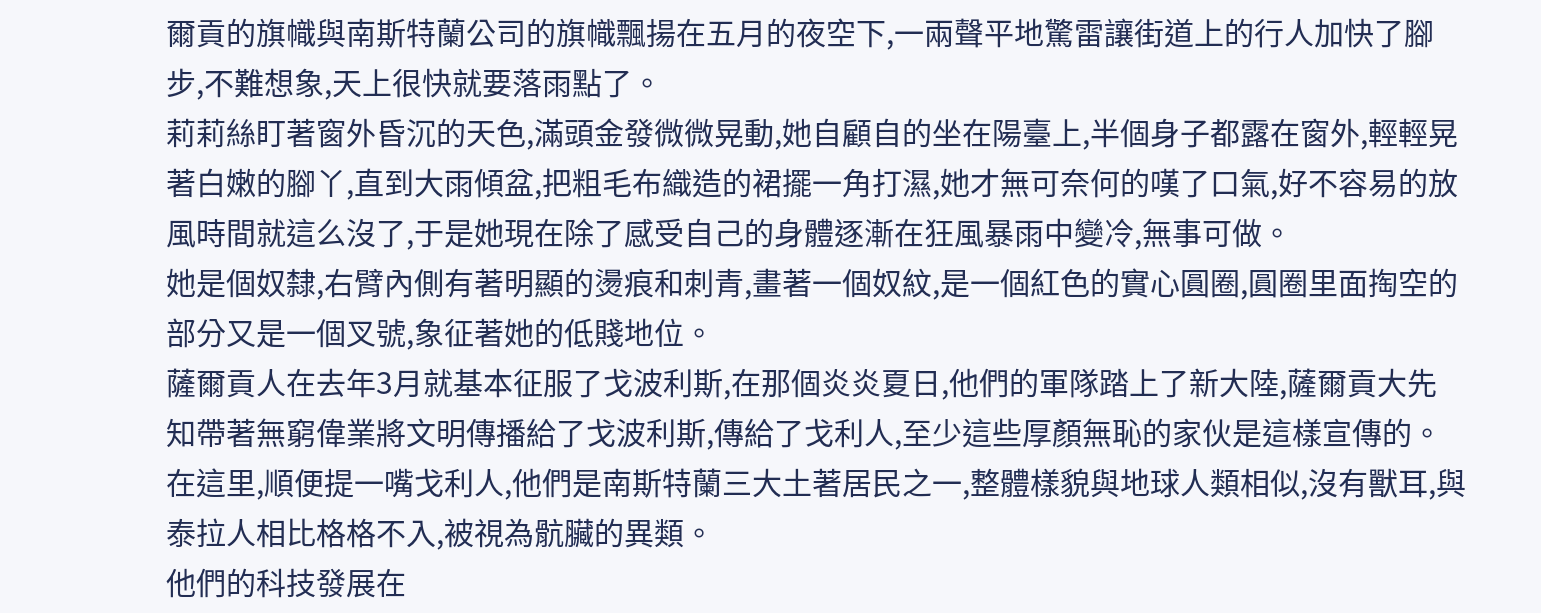爾貢的旗幟與南斯特蘭公司的旗幟飄揚在五月的夜空下,一兩聲平地驚雷讓街道上的行人加快了腳步,不難想象,天上很快就要落雨點了。
莉莉絲盯著窗外昏沉的天色,滿頭金發微微晃動,她自顧自的坐在陽臺上,半個身子都露在窗外,輕輕晃著白嫩的腳丫,直到大雨傾盆,把粗毛布織造的裙擺一角打濕,她才無可奈何的嘆了口氣,好不容易的放風時間就這么沒了,于是她現在除了感受自己的身體逐漸在狂風暴雨中變冷,無事可做。
她是個奴隸,右臂內側有著明顯的燙痕和刺青,畫著一個奴紋,是一個紅色的實心圓圈,圓圈里面掏空的部分又是一個叉號,象征著她的低賤地位。
薩爾貢人在去年3月就基本征服了戈波利斯,在那個炎炎夏日,他們的軍隊踏上了新大陸,薩爾貢大先知帶著無窮偉業將文明傳播給了戈波利斯,傳給了戈利人,至少這些厚顏無恥的家伙是這樣宣傳的。
在這里,順便提一嘴戈利人,他們是南斯特蘭三大土著居民之一,整體樣貌與地球人類相似,沒有獸耳,與泰拉人相比格格不入,被視為骯臟的異類。
他們的科技發展在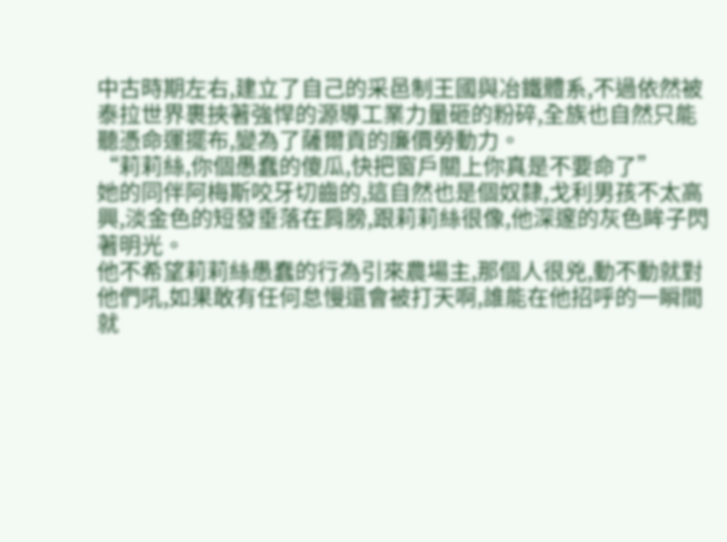中古時期左右,建立了自己的采邑制王國與冶鐵體系,不過依然被泰拉世界裹挾著強悍的源導工業力量砸的粉碎,全族也自然只能聽憑命運擺布,變為了薩爾貢的廉價勞動力。
“莉莉絲,你個愚蠢的傻瓜,快把窗戶關上你真是不要命了”
她的同伴阿梅斯咬牙切齒的,這自然也是個奴隸,戈利男孩不太高興,淡金色的短發垂落在肩膀,跟莉莉絲很像,他深邃的灰色眸子閃著明光。
他不希望莉莉絲愚蠢的行為引來農場主,那個人很兇,動不動就對他們吼,如果敢有任何怠慢還會被打天啊,誰能在他招呼的一瞬間就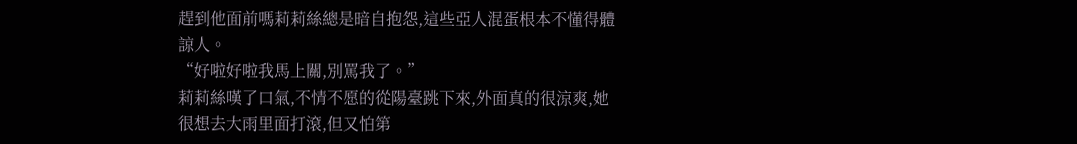趕到他面前嗎莉莉絲總是暗自抱怨,這些亞人混蛋根本不懂得體諒人。
“好啦好啦我馬上關,別罵我了。”
莉莉絲嘆了口氣,不情不愿的從陽臺跳下來,外面真的很涼爽,她很想去大雨里面打滾,但又怕第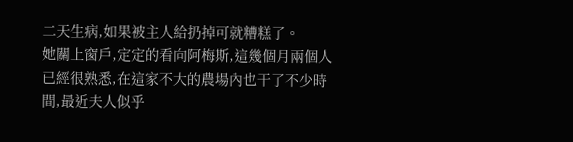二天生病,如果被主人給扔掉可就糟糕了。
她關上窗戶,定定的看向阿梅斯,這幾個月兩個人已經很熟悉,在這家不大的農場內也干了不少時間,最近夫人似乎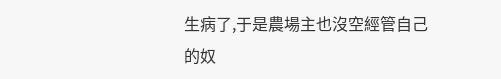生病了,于是農場主也沒空經管自己的奴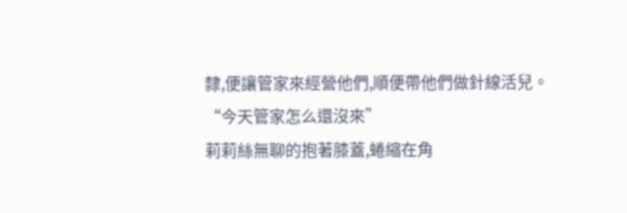隸,便讓管家來經營他們,順便帶他們做針線活兒。
“今天管家怎么還沒來”
莉莉絲無聊的抱著膝蓋,蜷縮在角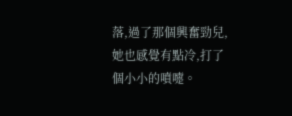落,過了那個興奮勁兒,她也感覺有點冷,打了個小小的噴嚏。